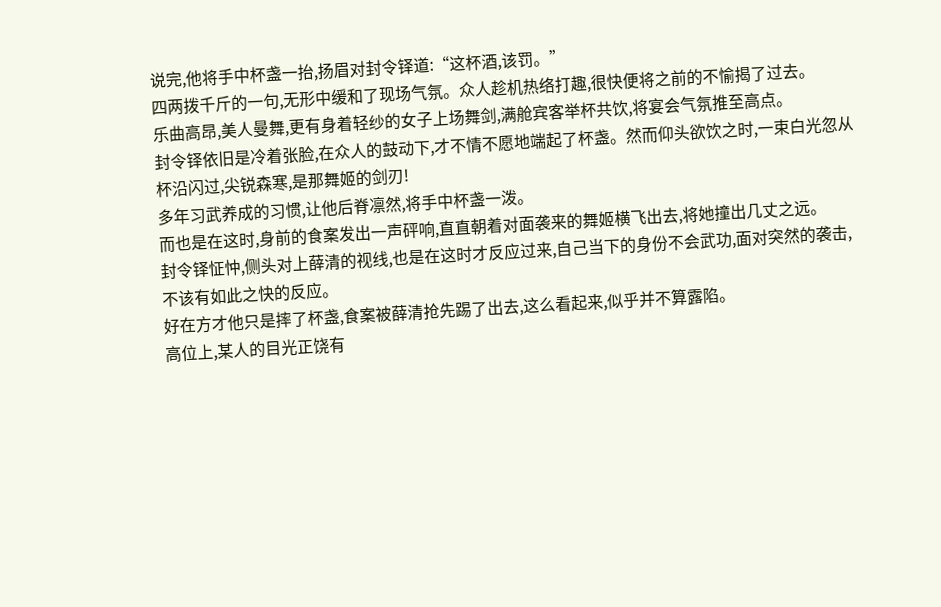说完,他将手中杯盏一抬,扬眉对封令铎道:“这杯酒,该罚。”
四两拨千斤的一句,无形中缓和了现场气氛。众人趁机热络打趣,很快便将之前的不愉揭了过去。
乐曲高昂,美人曼舞,更有身着轻纱的女子上场舞剑,满舱宾客举杯共饮,将宴会气氛推至高点。
封令铎依旧是冷着张脸,在众人的鼓动下,才不情不愿地端起了杯盏。然而仰头欲饮之时,一束白光忽从杯沿闪过,尖锐森寒,是那舞姬的剑刃!
多年习武养成的习惯,让他后脊凛然,将手中杯盏一泼。
而也是在这时,身前的食案发出一声砰响,直直朝着对面袭来的舞姬横飞出去,将她撞出几丈之远。
封令铎怔忡,侧头对上薛清的视线,也是在这时才反应过来,自己当下的身份不会武功,面对突然的袭击,不该有如此之快的反应。
好在方才他只是摔了杯盏,食案被薛清抢先踢了出去,这么看起来,似乎并不算露陷。
高位上,某人的目光正饶有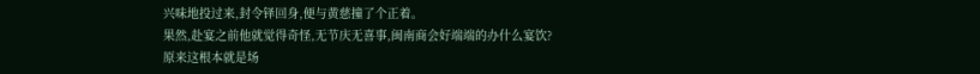兴味地投过来,封令铎回身,便与黄慈撞了个正着。
果然,赴宴之前他就觉得奇怪,无节庆无喜事,闽南商会好端端的办什么宴饮?
原来这根本就是场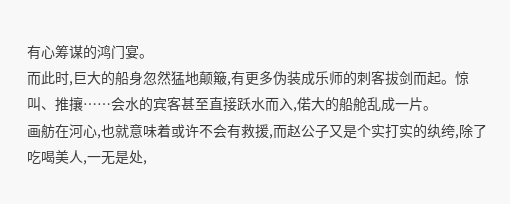有心筹谋的鸿门宴。
而此时,巨大的船身忽然猛地颠簸,有更多伪装成乐师的刺客拔剑而起。惊叫、推攘……会水的宾客甚至直接跃水而入,偌大的船舱乱成一片。
画舫在河心,也就意味着或许不会有救援,而赵公子又是个实打实的纨绔,除了吃喝美人,一无是处,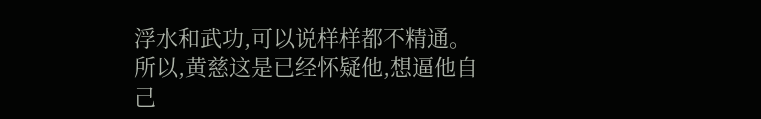浮水和武功,可以说样样都不精通。
所以,黄慈这是已经怀疑他,想逼他自己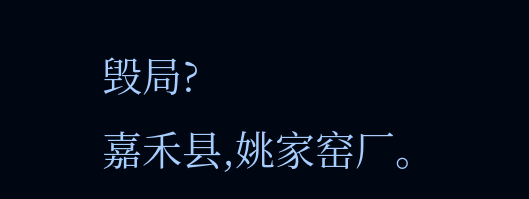毁局?
嘉禾县,姚家窑厂。